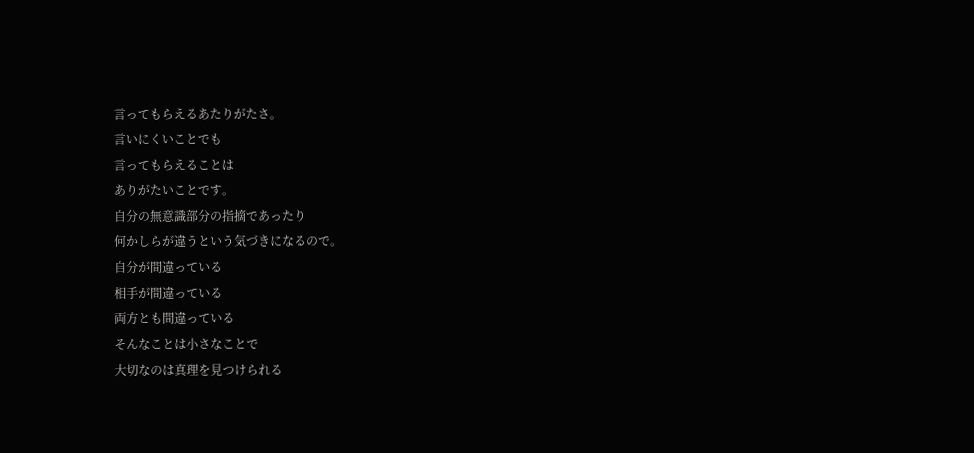言ってもらえるあたりがたさ。
言いにくいことでも
言ってもらえることは
ありがたいことです。
自分の無意識部分の指摘であったり
何かしらが違うという気づきになるので。
自分が間違っている
相手が間違っている
両方とも間違っている
そんなことは小さなことで
大切なのは真理を見つけられる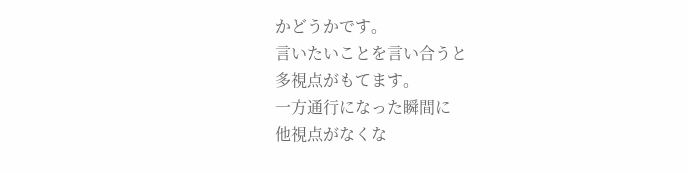かどうかです。
言いたいことを言い合うと
多視点がもてます。
一方通行になった瞬間に
他視点がなくな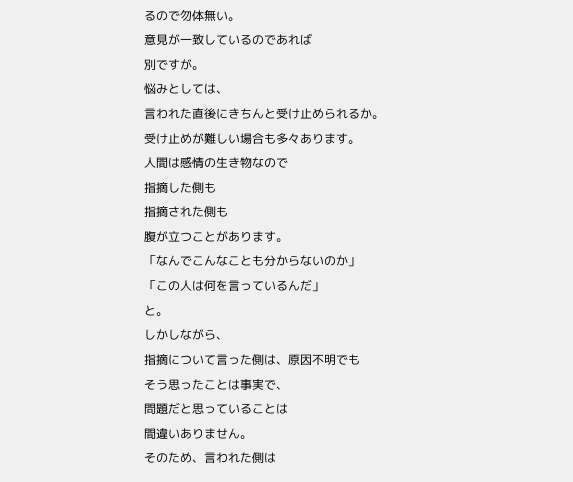るので勿体無い。
意見が一致しているのであれば
別ですが。
悩みとしては、
言われた直後にきちんと受け止められるか。
受け止めが難しい場合も多々あります。
人間は感情の生き物なので
指摘した側も
指摘された側も
腹が立つことがあります。
「なんでこんなことも分からないのか」
「この人は何を言っているんだ」
と。
しかしながら、
指摘について言った側は、原因不明でも
そう思ったことは事実で、
問題だと思っていることは
間違いありません。
そのため、言われた側は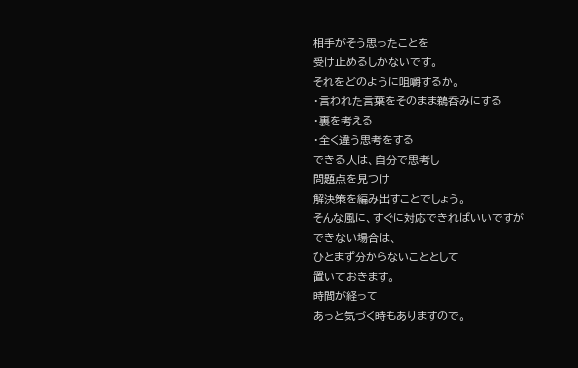相手がそう思ったことを
受け止めるしかないです。
それをどのように咀嚼するか。
・言われた言葉をそのまま鵜呑みにする
・裏を考える
・全く違う思考をする
できる人は、自分で思考し
問題点を見つけ
解決策を編み出すことでしょう。
そんな風に、すぐに対応できればいいですが
できない場合は、
ひとまず分からないこととして
置いておきます。
時間が経って
あっと気づく時もありますので。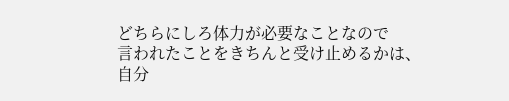どちらにしろ体力が必要なことなので
言われたことをきちんと受け止めるかは、
自分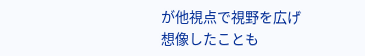が他視点で視野を広げ
想像したことも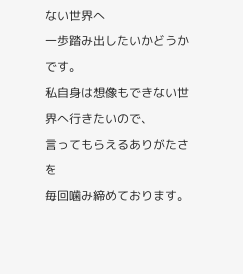ない世界へ
一歩踏み出したいかどうかです。
私自身は想像もできない世界へ行きたいので、
言ってもらえるありがたさを
毎回噛み締めております。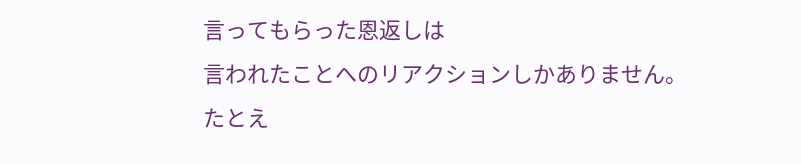言ってもらった恩返しは
言われたことへのリアクションしかありません。
たとえ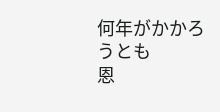何年がかかろうとも
恩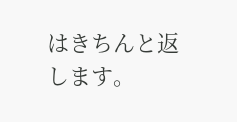はきちんと返します。